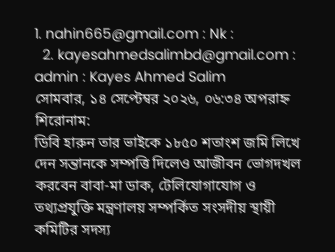1. nahin665@gmail.com : Nk :
  2. kayesahmedsalimbd@gmail.com : admin : Kayes Ahmed Salim
সোমবার, ১৪ সেপ্টেম্বর ২০২৬, ০৬:৩৪ অপরাহ্ন
শিরোনাম:
ডিবি হারুন তার ভাইকে ১৮৫০ শতাংশ জমি লিখে দেন সন্তানকে সম্পত্তি দিলেও আজীবন ভোগদখল করবেন বাবা-মা ডাক, টেলিযোগাযোগ ও তথ্যপ্রযুক্তি মন্ত্রণালয় সম্পর্কিত সংসদীয় স্থায়ী কমিটির সদস্য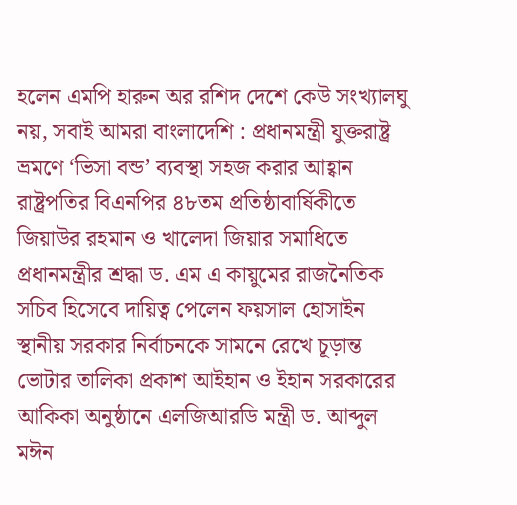হলেন এমপি হারুন অর রশিদ দেশে কেউ সংখ্যালঘু নয়, সবাই আমরা বাংলাদেশি : প্রধানমন্ত্রী যুক্তরাষ্ট্র ভ্রমণে ‘ভিসা বন্ড’ ব্যবস্থা সহজ করার আহ্বান রাষ্ট্রপতির বিএনপির ৪৮তম প্রতিষ্ঠাবার্ষিকীতে জিয়াউর রহমান ও খালেদা জিয়ার সমাধিতে প্রধানমন্ত্রীর শ্রদ্ধা ড. এম এ কায়ুমের রাজনৈতিক সচিব হিসেবে দায়িত্ব পেলেন ফয়সাল হোসাইন স্থানীয় সরকার নির্বাচনকে সামনে রেখে চূড়ান্ত ভোটার তালিকা প্রকাশ আইহান ও ইহান সরকারের আকিকা অনুষ্ঠানে এলজিআরডি মন্ত্রী ড. আব্দুল মঈন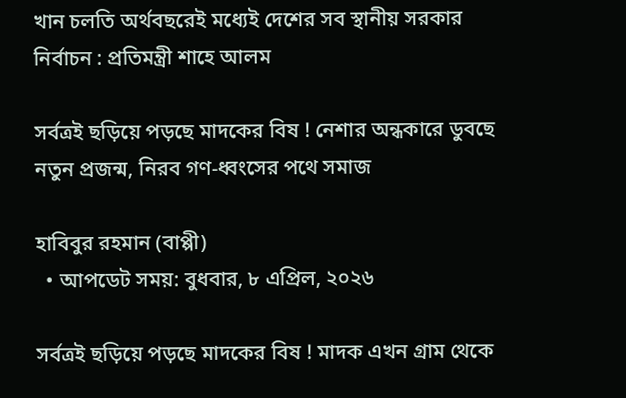খান চলতি অর্থবছরেই মধ্যেই দেশের সব স্থানীয় সরকার নির্বাচন : প্রতিমন্ত্রী শাহে আলম

সর্বত্রই ছড়িয়ে পড়ছে মাদকের বিষ ! নেশার অন্ধকারে ডুবছে নতুন প্রজন্ম, নিরব গণ-ধ্বংসের পথে সমাজ

হাবিবুর রহমান (বাপ্পী)
  • আপডেট সময়: বুধবার, ৮ এপ্রিল, ২০২৬

সর্বত্রই ছড়িয়ে পড়ছে মাদকের বিষ ! মাদক এখন গ্রাম থেকে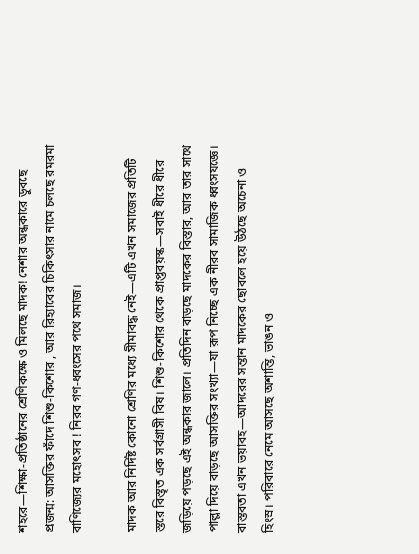শহরে—শিক্ষা-প্রতিষ্ঠানের শ্রেণিকক্ষে ও মিলছে মাদক! নেশার অন্ধকারে ডুবছে প্রজন্ম: আসক্তির ফাঁদে শিশু-কিশোর , আর রিহ্যাবের চিকিৎসার নামে চলছে রমরমা বাণিজ্যের মহোৎসব ! নিরব গণ-ধ্বংসের পথে সমাজ।

মাদক আর নির্দিষ্ট কোনো শ্রেণির মধ্যে সীমাবদ্ধ নেই—এটি এখন সমাজের প্রতিটি স্তরে বিস্তৃত এক সর্বগ্রাসী বিষ। শিশু-কিশোর থেকে প্রাপ্তবয়স্ক—সবাই ধীরে ধীরে জড়িয়ে পড়ছে এই অন্ধকার জালে। প্রতিদিন বাড়ছে মাদকের বিস্তার, আর তার সাথে পাল্লা দিয়ে বাড়ছে আসক্তির সংখ্যা—যা রূপ নিচ্ছে এক নীরব সামাজিক ধ্বংসযজ্ঞে। বাস্তবতা এখন ভয়াবহ—আদরের সন্তান মাদকের ছোবলে হয়ে উঠছে অচেনা ও হিংস্র। পরিবারে নেমে আসছে অশান্তি, ভাঙন ও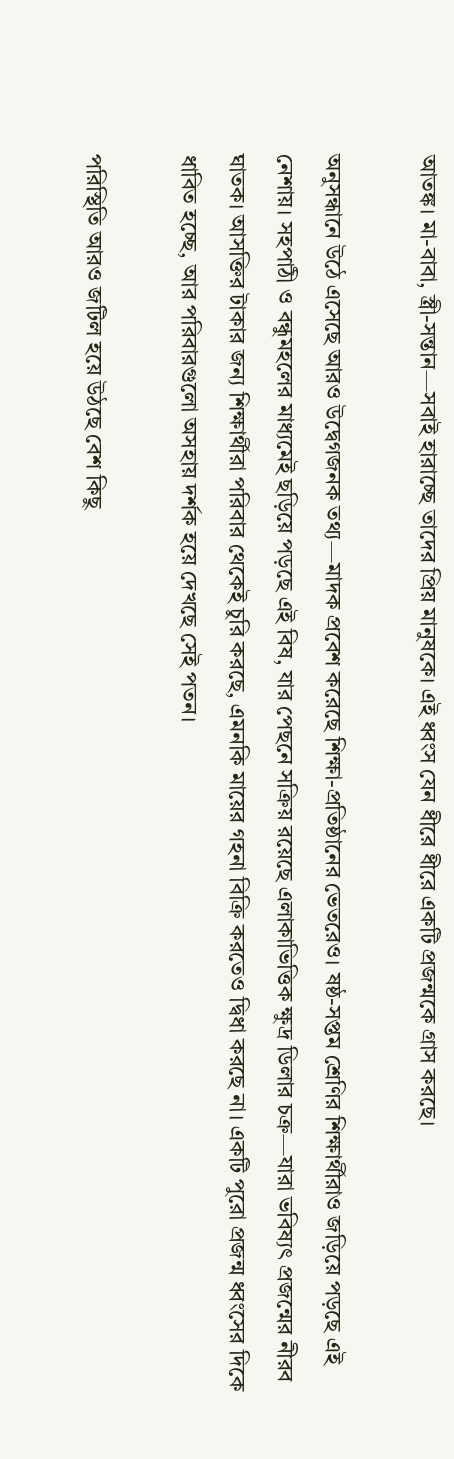আতঙ্ক। মা-বাবা, স্ত্রী-সন্তান—সবাই হারাচ্ছে তাদের প্রিয় মানুষকে। এই ধ্বংস যেন ধীরে ধীরে একটি প্রজন্মকে গ্রাস করছে।

অনুসন্ধানে উঠে এসেছে আরও উদ্বেগজনক তথ্য—মাদক প্রবেশ করেছে শিক্ষা-প্রতিষ্ঠানের ভেতরেও। ষষ্ঠ-সপ্তম শ্রেণির শিক্ষার্থীরাও জড়িয়ে পড়ছে এই নেশায়। সহপাঠী ও বন্ধুমহলের মাধ্যমেই ছড়িয়ে পড়ছে এই বিষ, যার পেছনে সক্রিয় রয়েছে এলাকাভিত্তিক ক্ষুদ্র ডিলার চক্র—যারা ভবিষ্যৎ প্রজন্মের নীরব ঘাতক। আসক্তির টাকার জন্য শিক্ষার্থীরা পরিবার থেকেই চুরি করছে, এমনকি মায়ের গহনা বিক্রি করতেও দ্বিধা করছে না। একটি পুরো প্রজন্ম ধ্বংসের দিকে ধাবিত হচ্ছে, আর পরিবারগুলো অসহায় দর্শক হয়ে দেখছে সেই পতন।

পরিস্থিতি আরও জটিল হয়ে উঠছে বেশ কিছু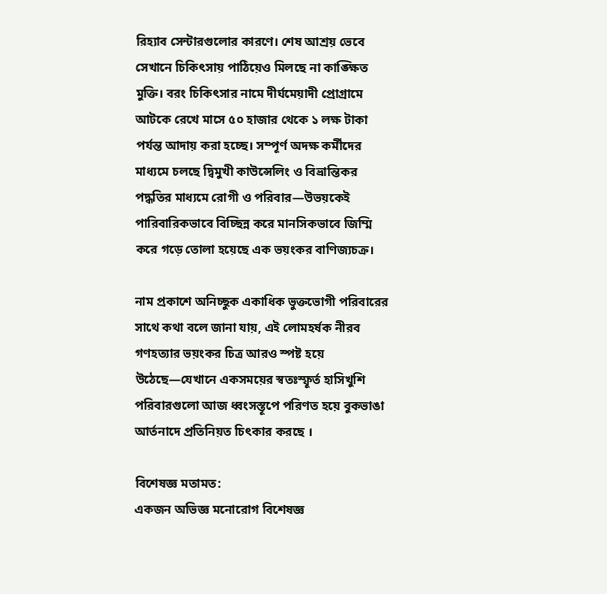রিহ্যাব সেন্টারগুলোর কারণে। শেষ আশ্রয় ভেবে সেখানে চিকিৎসায় পাঠিয়েও মিলছে না কাঙ্ক্ষিত মুক্তি। বরং চিকিৎসার নামে দীর্ঘমেয়াদী প্রোগ্রামে আটকে রেখে মাসে ৫০ হাজার থেকে ১ লক্ষ টাকা পর্যন্ত আদায় করা হচ্ছে। সম্পূর্ণ অদক্ষ কর্মীদের মাধ্যমে চলছে দ্বিমুখী কাউন্সেলিং ও বিভ্রান্তিকর পদ্ধতির মাধ্যমে রোগী ও পরিবার—উভয়কেই পারিবারিকভাবে বিচ্ছিন্ন করে মানসিকভাবে জিম্মি করে গড়ে তোলা হয়েছে এক ভয়ংকর বাণিজ্যচক্র।

নাম প্রকাশে অনিচ্ছুক একাধিক ভুক্তভোগী পরিবারের সাথে কথা বলে জানা যায়, এই লোমহর্ষক নীরব গণহত্যার ভয়ংকর চিত্র আরও স্পষ্ট হয়ে উঠেছে—যেখানে একসময়ের স্বতঃস্ফূর্ত হাসিখুশি পরিবারগুলো আজ ধ্বংসস্তূপে পরিণত হয়ে বুকভাঙা আর্তনাদে প্রতিনিয়ত চিৎকার করছে ।

বিশেষজ্ঞ মতামত:
একজন অভিজ্ঞ মনোরোগ বিশেষজ্ঞ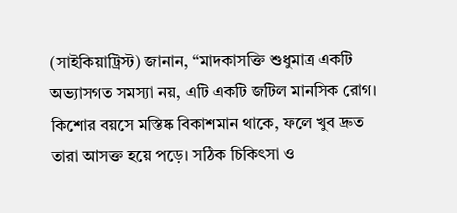(সাইকিয়াট্রিস্ট) জানান, “মাদকাসক্তি শুধুমাত্র একটি অভ্যাসগত সমস্যা নয়, এটি একটি জটিল মানসিক রোগ। কিশোর বয়সে মস্তিষ্ক বিকাশমান থাকে, ফলে খুব দ্রুত তারা আসক্ত হয়ে পড়ে। সঠিক চিকিৎসা ও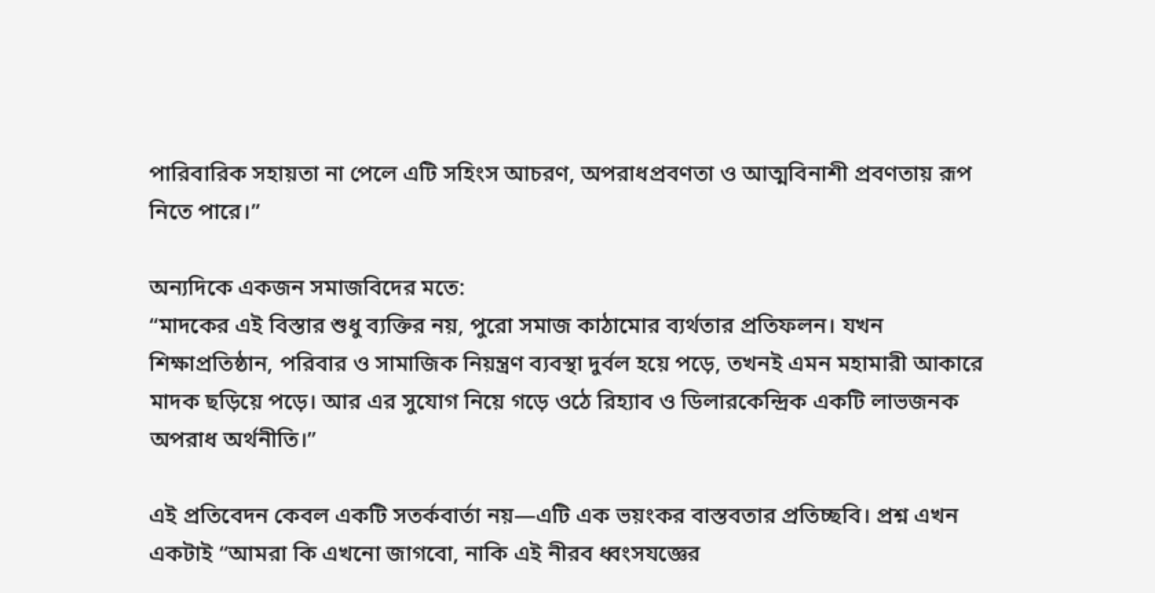পারিবারিক সহায়তা না পেলে এটি সহিংস আচরণ, অপরাধপ্রবণতা ও আত্মবিনাশী প্রবণতায় রূপ নিতে পারে।”

অন্যদিকে একজন সমাজবিদের মতে:
“মাদকের এই বিস্তার শুধু ব্যক্তির নয়, পুরো সমাজ কাঠামোর ব্যর্থতার প্রতিফলন। যখন শিক্ষাপ্রতিষ্ঠান, পরিবার ও সামাজিক নিয়ন্ত্রণ ব্যবস্থা দুর্বল হয়ে পড়ে, তখনই এমন মহামারী আকারে মাদক ছড়িয়ে পড়ে। আর এর সুযোগ নিয়ে গড়ে ওঠে রিহ্যাব ও ডিলারকেন্দ্রিক একটি লাভজনক অপরাধ অর্থনীতি।”

এই প্রতিবেদন কেবল একটি সতর্কবার্তা নয়—এটি এক ভয়ংকর বাস্তবতার প্রতিচ্ছবি। প্রশ্ন এখন একটাই “আমরা কি এখনো জাগবো, নাকি এই নীরব ধ্বংসযজ্ঞের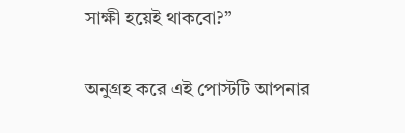সাক্ষী হয়েই থাকবো?”

অনুগ্রহ করে এই পোস্টটি আপনার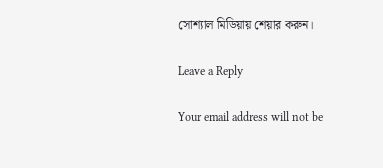সোশ্যাল মিডিয়ায় শেয়ার করুন।

Leave a Reply

Your email address will not be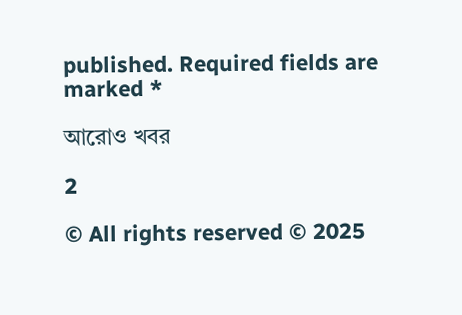published. Required fields are marked *

আরোও খবর

2

© All rights reserved © 2025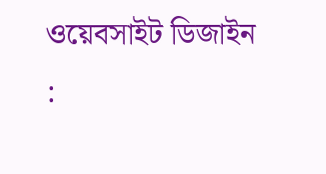ওয়েবসাইট ডিজাইন :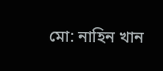মো: নাহিন খান